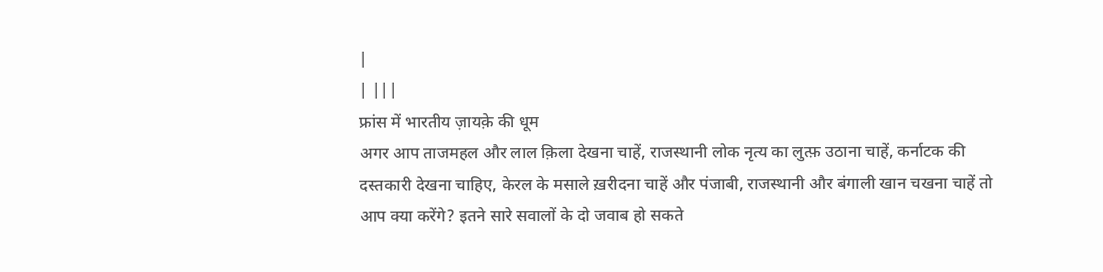|
| |||
फ्रांस में भारतीय ज़ायक़े की धूम
अगर आप ताजमहल और लाल क़िला देखना चाहें, राजस्थानी लोक नृत्य का लुत्फ़ उठाना चाहें, कर्नाटक की दस्तकारी देखना चाहिए, केरल के मसाले ख़रीदना चाहें और पंजाबी, राजस्थानी और बंगाली खान चखना चाहें तो आप क्या करेंगे? इतने सारे सवालों के दो जवाब हो सकते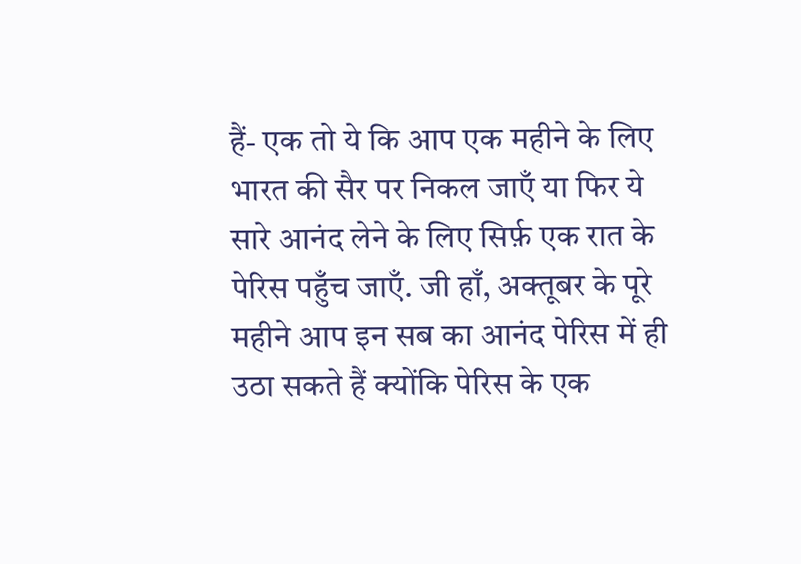हैं- एक तो ये कि आप एक महीने के लिए भारत की सैर पर निकल जाएँ या फिर ये सारे आनंद लेने के लिए सिर्फ़ एक रात के पेरिस पहुँच जाएँ. जी हाँ, अक्तूबर के पूरे महीने आप इन सब का आनंद पेरिस में ही उठा सकते हैं क्योंकि पेरिस के एक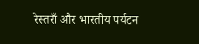रेस्तराँ और भारतीय पर्यटन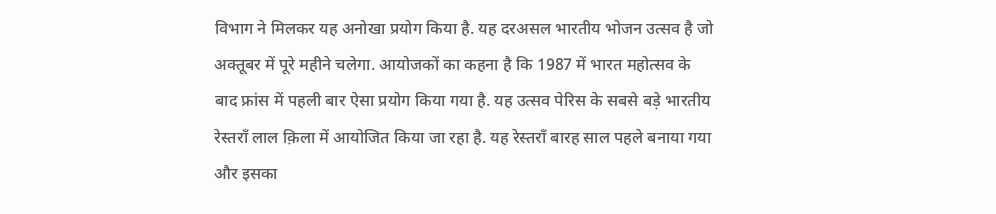विभाग ने मिलकर यह अनोखा प्रयोग किया है. यह दरअसल भारतीय भोजन उत्सव है जो अक्तूबर में पूरे महीने चलेगा. आयोजकों का कहना है कि 1987 में भारत महोत्सव के बाद फ्रांस में पहली बार ऐसा प्रयोग किया गया है. यह उत्सव पेरिस के सबसे बड़े भारतीय रेस्तराँ लाल क़िला में आयोजित किया जा रहा है. यह रेस्तराँ बारह साल पहले बनाया गया और इसका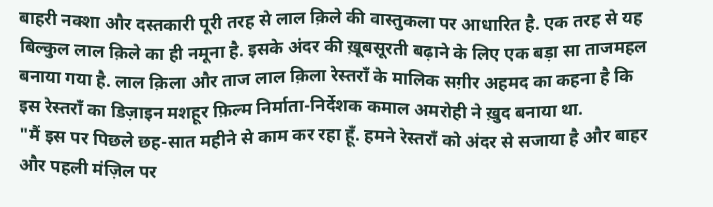बाहरी नक्शा और दस्तकारी पूरी तरह से लाल क़िले की वास्तुकला पर आधारित है. एक तरह से यह बिल्कुल लाल क़िले का ही नमूना है. इसके अंदर की ख़ूबसूरती बढ़ाने के लिए एक बड़ा सा ताजमहल बनाया गया है. लाल क़िला और ताज लाल क़िला रेस्तराँ के मालिक सग़ीर अहमद का कहना है कि इस रेस्तराँ का डिज़ाइन मशहूर फ़िल्म निर्माता-निर्देशक कमाल अमरोही ने ख़ुद बनाया था.
"मैं इस पर पिछले छह-सात महीने से काम कर रहा हूँ. हमने रेस्तराँ को अंदर से सजाया है और बाहर और पहली मंज़िल पर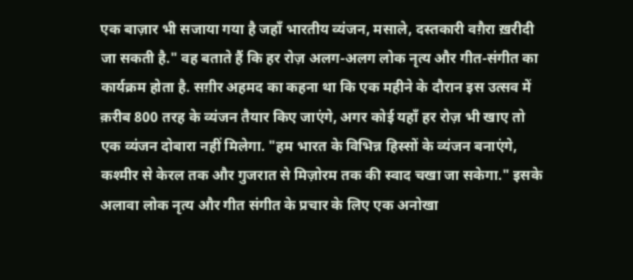एक बाज़ार भी सजाया गया है जहाँ भारतीय व्यंजन, मसाले, दस्तकारी वग़ैरा ख़रीदी जा सकती है." वह बताते हैं कि हर रोज़ अलग-अलग लोक नृत्य और गीत-संगीत का कार्यक्रम होता है. सग़ीर अहमद का कहना था कि एक महीने के दौरान इस उत्सव में क़रीब 800 तरह के व्यंजन तैयार किए जाएंगे, अगर कोई यहाँ हर रोज़ भी खाए तो एक व्यंजन दोबारा नहीं मिलेगा. "हम भारत के विभिन्न हिस्सों के व्यंजन बनाएंगे, कश्मीर से केरल तक और गुजरात से मिज़ोरम तक की स्वाद चखा जा सकेगा." इसके अलावा लोक नृत्य और गीत संगीत के प्रचार के लिए एक अनोखा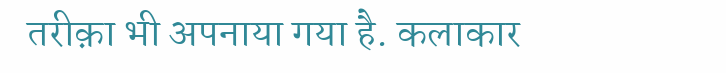तरीक़ा भी अपनाया गया है. कलाकार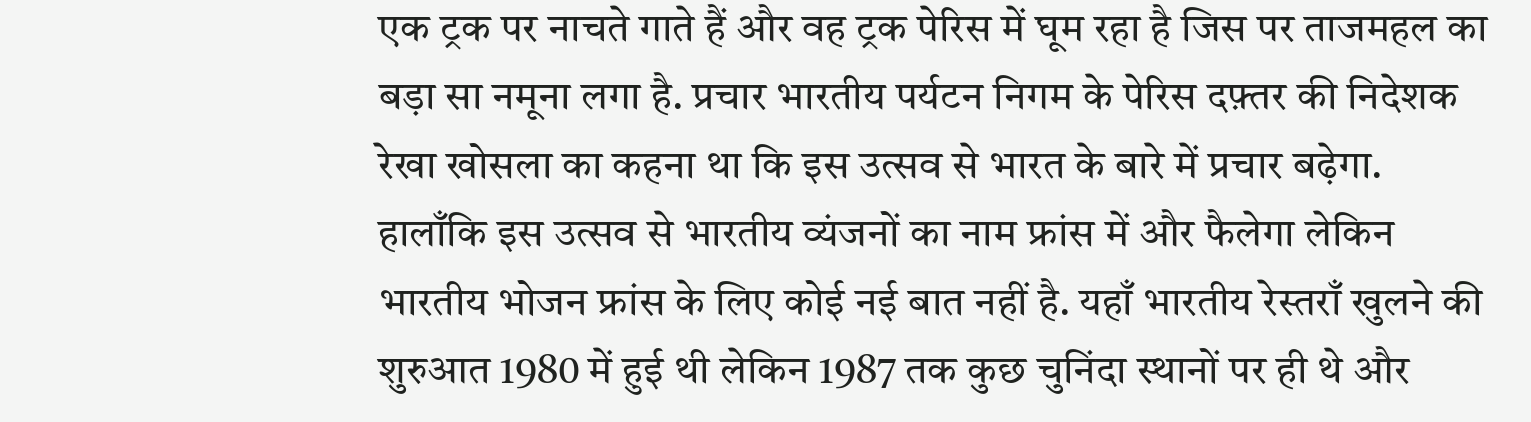एक ट्रक पर नाचते गाते हैं और वह ट्रक पेरिस में घूम रहा है जिस पर ताजमहल का बड़ा सा नमूना लगा है. प्रचार भारतीय पर्यटन निगम के पेरिस दफ़्तर की निदेशक रेखा खोसला का कहना था कि इस उत्सव से भारत के बारे में प्रचार बढ़ेगा.
हालाँकि इस उत्सव से भारतीय व्यंजनों का नाम फ्रांस में और फैलेगा लेकिन भारतीय भोजन फ्रांस के लिए कोई नई बात नहीं है. यहाँ भारतीय रेस्तराँ खुलने की शुरुआत 1980 में हुई थी लेकिन 1987 तक कुछ चुनिंदा स्थानों पर ही थे और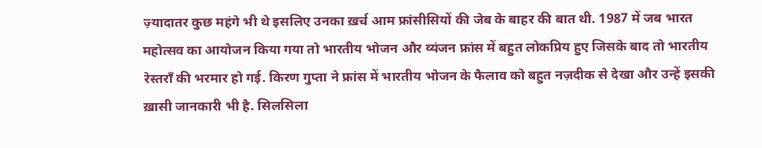ज़्यादातर कुछ महंगे भी थे इसलिए उनका ख़र्च आम फ्रांसीसियों की जेब के बाहर की बात थी. 1987 में जब भारत महोत्सव का आयोजन किया गया तो भारतीय भोजन और व्यंजन फ्रांस में बहुत लोकप्रिय हुए जिसके बाद तो भारतीय रेस्तराँ की भरमार हो गई. किरण गुप्ता ने फ्रांस में भारतीय भोजन के फैलाव को बहुत नज़दीक से देखा और उन्हें इसकी ख़ासी जानकारी भी है. सिलसिला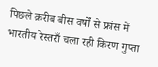पिछले क़रीब बीस वर्षों से फ्रांस में भारतीय रेस्तराँ चला रही किरण गुप्ता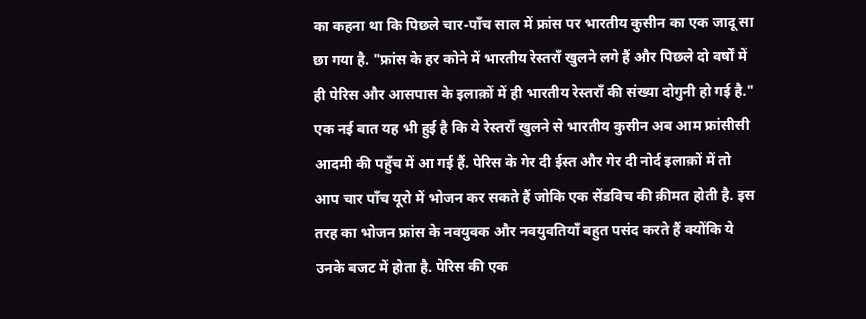का कहना था कि पिछले चार-पाँच साल में फ्रांस पर भारतीय कुसीन का एक जादू सा छा गया है. "फ्रांस के हर कोने में भारतीय रेस्तराँ खुलने लगे हैं और पिछले दो वर्षों में ही पेरिस और आसपास के इलाक़ों में ही भारतीय रेस्तराँ की संख्या दोगुनी हो गई है." एक नई बात यह भी हुई है कि ये रेस्तराँ खुलने से भारतीय कुसीन अब आम फ्रांसीसी आदमी की पहुँच में आ गई हैं. पेरिस के गेर दी ईस्त और गेर दी नोर्द इलाक़ों में तो आप चार पाँच यूरो में भोजन कर सकते हैं जोकि एक सेंडविच की क़ीमत होती है. इस तरह का भोजन फ्रांस के नवयुवक और नवयुवतियाँ बहुत पसंद करते हैं क्योंकि ये उनके बजट में होता है. पेरिस की एक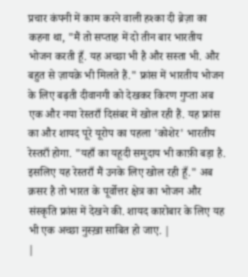प्रचार कंपनी में काम करने वाली हश्का दी ब्रेज़ा का कहना था, "मैं तो सप्ताह में दो तीन बार भारतीय भोजन करती हूँ. यह अच्छा भी है और सस्ता भी. और बहुत से ज़ायक़े भी मिलते हैं." फ्रांस में भारतीय भोजन के लिए बढ़ती दीवानगी को देखकर किरण गुप्ता अब एक और नया रेस्तराँ दिसंबर में खोल रही हैं. यह फ्रांस का और शायद पूरे यूरोप का पहला 'कोशेर' भारतीय रेस्तराँ होगा. "यहाँ का यहूदी समुदाय भी काफ़ी बड़ा है. इसलिए यह रेस्तराँ मैं उनके लिए खोल रही हूँ." अब क़सर है तो भारत के पूर्वोत्तर क्षेत्र का भोजन और संस्कृति फ्रांस में देखने की. शायद कारोबार के लिए यह भी एक अच्छा नुस्ख़ा साबित हो जाए. |
|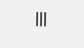|||